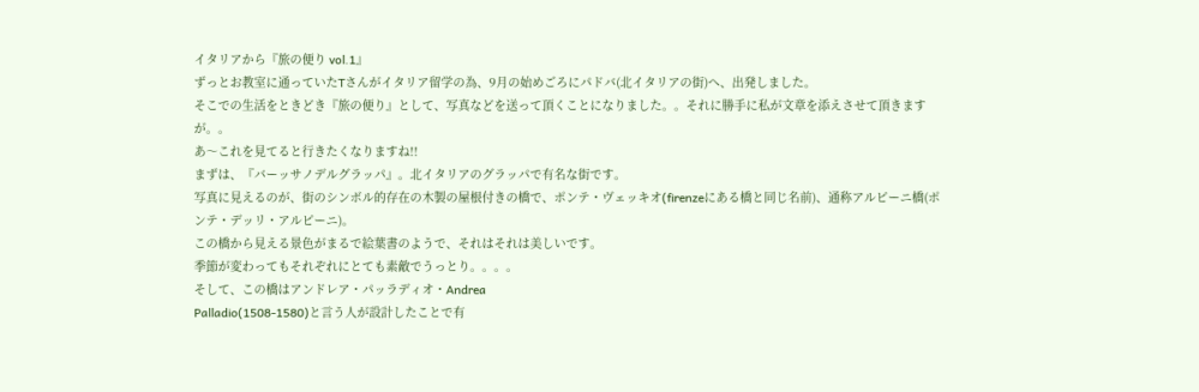イタリアから『旅の便り vol.1』
ずっとお教室に通っていたTさんがイタリア留学の為、9月の始めごろにパドバ(北イタリアの街)へ、出発しました。
そこでの生活をときどき『旅の便り』として、写真などを送って頂くことになりました。。それに勝手に私が文章を添えさせて頂きますが。。
あ〜これを見てると行きたくなりますね!!
まずは、『バーッサノデルグラッパ』。北イタリアのグラッパで有名な街です。
写真に見えるのが、街のシンボル的存在の木製の屋根付きの橋で、ポンテ・ヴェッキオ(firenzeにある橋と同じ名前)、通称アルピーニ橋(ポンテ・デッリ・アルピーニ)。
この橋から見える景色がまるで絵葉書のようで、それはそれは美しいです。
季節が変わってもそれぞれにとても素敵でうっとり。。。。
そして、この橋はアンドレア・パッラディオ・Andrea
Palladio(1508-1580)と言う人が設計したことで有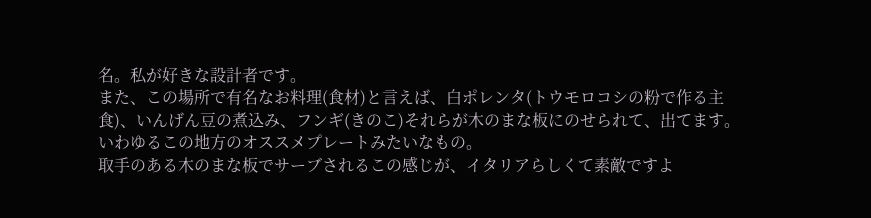名。私が好きな設計者です。
また、この場所で有名なお料理(食材)と言えば、白ポレンタ(トウモロコシの粉で作る主食)、いんげん豆の煮込み、フンギ(きのこ)それらが木のまな板にのせられて、出てます。いわゆるこの地方のオススメプレートみたいなもの。
取手のある木のまな板でサーブされるこの感じが、イタリアらしくて素敵ですよ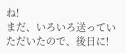ね!
まだ、いろいろ送っていただいたので、後日に!